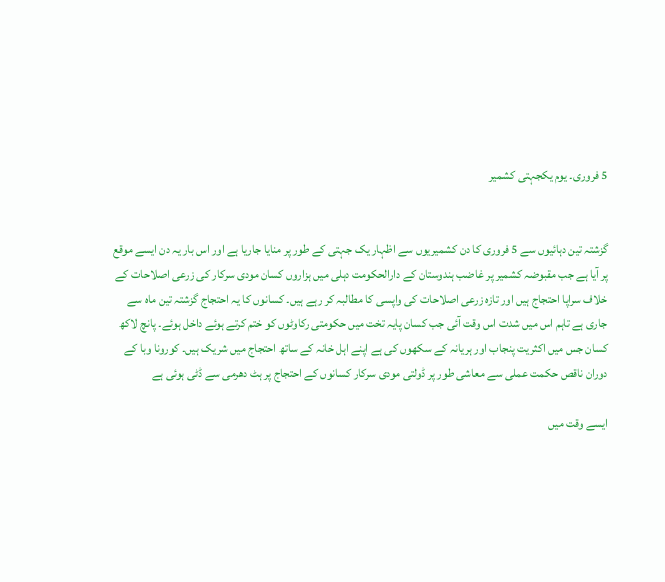5 فروری۔ یوم یکجہتی کشمیر


گزشتہ تین دہائیوں سے 5 فروری کا دن کشمیریوں سے اظہار یک جہتی کے طور پر منایا جاریا ہے اور اس بار یہ دن ایسے موقع پر آیا ہے جب مقبوضہ کشمیر پر غاضب ہندوستان کے دارالحکومت دہلی میں ہزاروں کسان مودی سرکار کی زرعی اصلاحات کے خلاف سراپا احتجاج ہیں اور تازہ زرعی اصلاحات کی واپسی کا مطالبہ کر رہے ہیں۔ کسانوں کا یہ احتجاج گزشتہ تین ماہ سے جاری ہے تاہم اس میں شدت اس وقت آئی جب کسان پایہ تخت میں حکومتی رکاوٹوں کو ختم کرتے ہوئے داخل ہوئے۔ پانچ لاکھ کسان جس میں اکثریت پنجاب اور ہریانہ کے سکھوں کی ہے اپنے اہل خانہ کے ساتھ احتجاج میں شریک ہیں۔ کورونا وبا کے دوران ناقص حکمت عملی سے معاشی طور پر ڈولتی مودی سرکار کسانوں کے احتجاج پر ہٹ دھرمی سے ڈٹی ہوئی ہے

ایسے وقت میں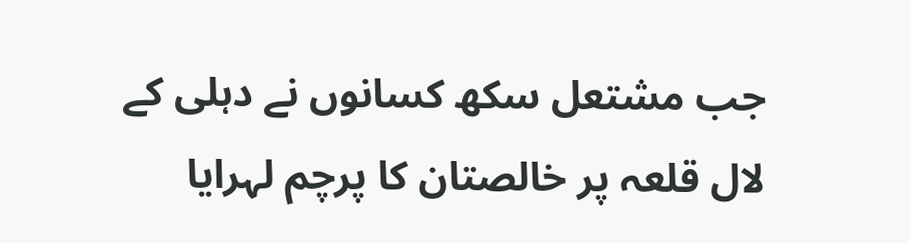جب مشتعل سکھ کسانوں نے دہلی کے لال قلعہ پر خالصتان کا پرچم لہرایا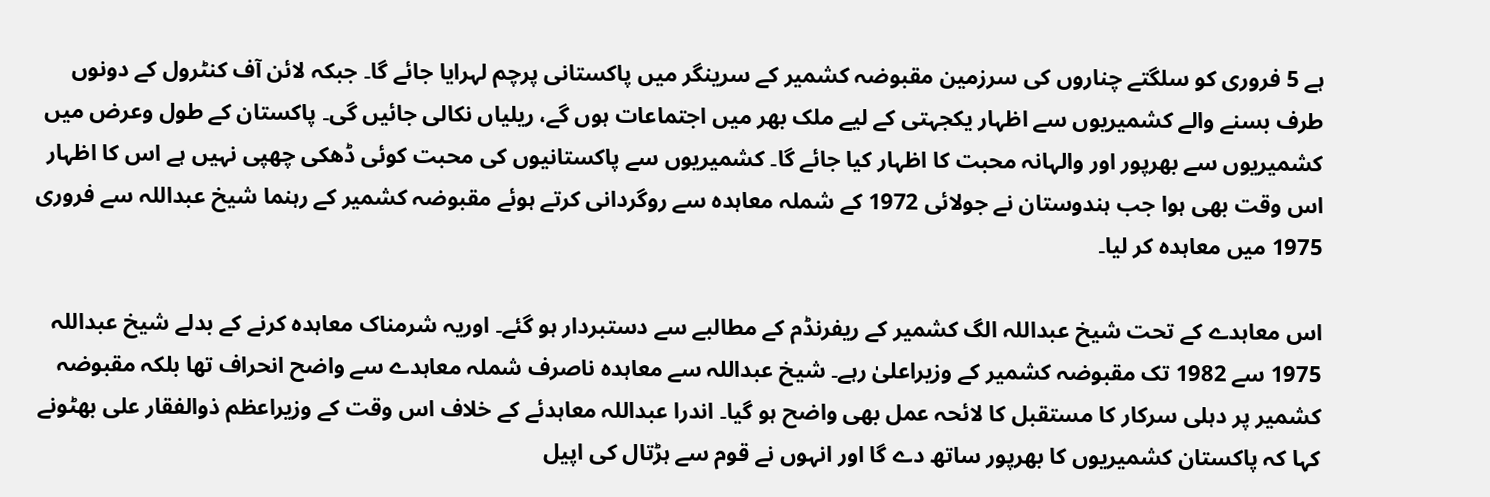ہے 5 فروری کو سلگتے چناروں کی سرزمین مقبوضہ کشمیر کے سرینگر میں پاکستانی پرچم لہرایا جائے گا۔ جبکہ لائن آف کنٹرول کے دونوں طرف بسنے والے کشمیریوں سے اظہار یکجہتی کے لیے ملک بھر میں اجتماعات ہوں گے، ریلیاں نکالی جائیں گی۔ پاکستان کے طول وعرض میں کشمیریوں سے بھرپور اور والہانہ محبت کا اظہار کیا جائے گا۔ کشمیریوں سے پاکستانیوں کی محبت کوئی ڈھکی چھپی نہیں ہے اس کا اظہار اس وقت بھی ہوا جب ہندوستان نے جولائی 1972 کے شملہ معاہدہ سے روگردانی کرتے ہوئے مقبوضہ کشمیر کے رہنما شیخ عبداللہ سے فروری 1975 میں معاہدہ کر لیا۔

اس معاہدے کے تحت شیخ عبداللہ الگ کشمیر کے ریفرنڈم کے مطالبے سے دستبردار ہو گئے۔ اوریہ شرمناک معاہدہ کرنے کے بدلے شیخ عبداللہ 1975 سے 1982 تک مقبوضہ کشمیر کے وزیراعلیٰ رہے۔ شیخ عبداللہ سے معاہدہ ناصرف شملہ معاہدے سے واضح انحراف تھا بلکہ مقبوضہ کشمیر پر دہلی سرکار کا مستقبل کا لائحہ عمل بھی واضح ہو گیا۔ اندرا عبداللہ معاہدئے کے خلاف اس وقت کے وزیراعظم ذوالفقار علی بھٹونے کہا کہ پاکستان کشمیریوں کا بھرپور ساتھ دے گا اور انہوں نے قوم سے ہڑتال کی اپیل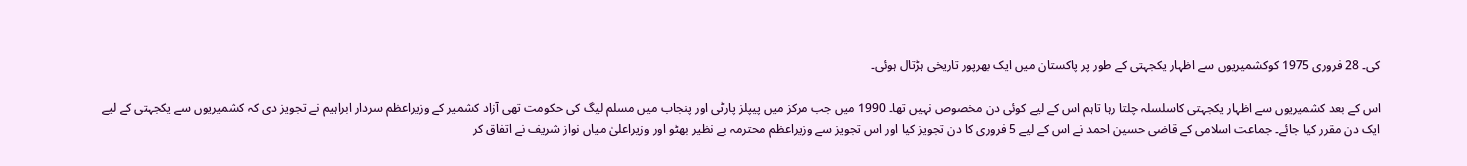کی۔ 28 فروری 1975 کوکشمیریوں سے اظہار یکجہتی کے طور پر پاکستان میں ایک بھرپور تاریخی ہڑتال ہوئی۔

اس کے بعد کشمیریوں سے اظہار یکجہتی کاسلسلہ چلتا رہا تاہم اس کے لیے کوئی دن مخصوص نہیں تھا۔ 1990 میں جب مرکز میں پیپلز پارٹی اور پنجاب میں مسلم لیگ کی حکومت تھی آزاد کشمیر کے وزیراعظم سردار ابراہیم نے تجویز دی کہ کشمیریوں سے یکجہتی کے لیے ایک دن مقرر کیا جائے۔ جماعت اسلامی کے قاضی حسین احمد نے اس کے لیے 5 فروری کا دن تجویز کیا اور اس تجویز سے وزیراعظم محترمہ بے نظیر بھٹو اور وزیراعلیٰ میاں نواز شریف نے اتفاق کر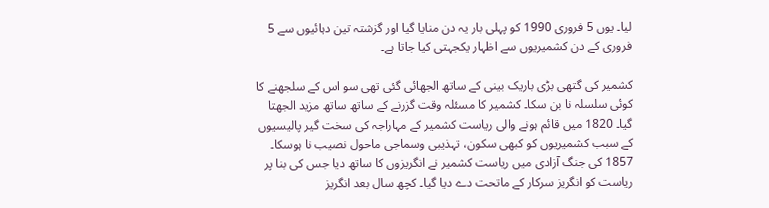لیا۔ یوں 5 فروری 1990 کو پہلی بار یہ دن منایا گیا اور گزشتہ تین دہائیوں سے 5 فروری کے دن کشمیریوں سے اظہار یکجہتی کیا جاتا ہے۔

کشمیر کی گتھی بڑی باریک بینی کے ساتھ الجھائی گئی تھی سو اس کے سلجھنے کا کوئی سلسلہ نا بن سکا۔ کشمیر کا مسئلہ وقت گزرنے کے ساتھ ساتھ مزید الجھتا گیا۔ 1820 میں قائم ہونے والی ریاست کشمیر کے مہاراجہ کی سخت گیر پالیسیوں کے سبب کشمیریوں کو کبھی سکون، تہذیبی وسماجی ماحول نصیب نا ہوسکا۔ 1857 کی جنگ آزادی میں ریاست کشمیر نے انگریزوں کا ساتھ دیا جس کی بنا پر ریاست کو انگریز سرکار کے ماتحت دے دیا گیا۔ کچھ سال بعد انگریز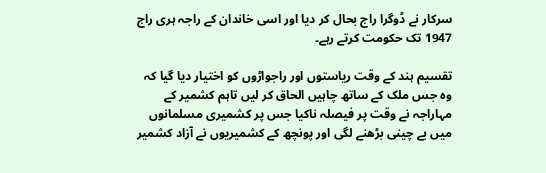سرکار نے ڈوگرا راج بحال کر دیا اور اسی خاندان کے راجہ ہری راج 1947 تک حکومت کرتے رہے۔

تقسیم ہند کے وقت ریاستوں اور راجواڑوں کو اختیار دیا گیا کہ وہ جس ملک کے ساتھ چاہیں الحاق کر لیں تاہم کشمیر کے مہاراجہ نے وقت پر فیصلہ ناکیا جس پر کشمیری مسلمانوں میں بے چینی بڑھنے لگی اور پونچھ کے کشمیریوں نے آزاد کشمیر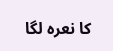کا نعرہ لگا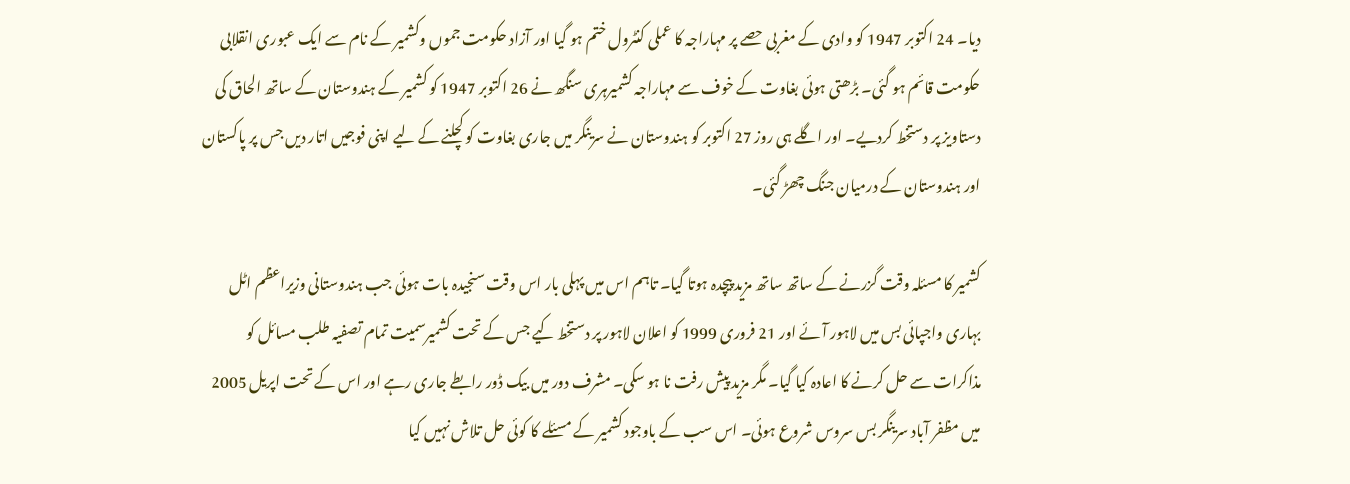دیا۔ 24 اکتوبر 1947 کو وادی کے مغربی حصے پر مہاراجہ کا عملی کنٹرول ختم ہو گیا اور آزاد حکومت جموں وکشمیر کے نام سے ایک عبوری انقلابی حکومت قائم ہو گئی۔ بڑھتی ہوئی بغاوت کے خوف سے مہاراجہ کشمیرہری سنگھ نے 26 اکتوبر 1947 کو کشمیر کے ہندوستان کے ساتھ الحاق کی دستاویز پر دستخط کردیے۔ اور اگلے ہی روز 27 اکتوبر کو ہندوستان نے سرینگر میں جاری بغاوت کو کچلنے کے لیے اپنی فوجیں اتار دیں جس پر پاکستان اور ہندوستان کے درمیان جنگ چھڑ گئی۔

کشمیر کا مسئلہ وقت گزرنے کے ساتھ ساتھ مزید پیچدہ ہوتا گیا۔ تاہم اس میں پہلی بار اس وقت سنجیدہ بات ہوئی جب ہندوستانی وزیراعظم اٹل بہاری واجپائی بس میں لاہور آئے اور 21 فروری 1999 کو اعلان لاہور پر دستخط کیے جس کے تحت کشمیرسمیت تمام تصفیہ طلب مسائل کو مذاکرات سے حل کرنے کا اعادہ کیا گیا۔ مگر مزید پیش رفت نا ہو سکی۔ مشرف دور میں بیک ڈور رابطے جاری رہے اور اس کے تحت اپریل 2005 میں مظفر آباد سرینگر بس سروس شروع ہوئی۔ اس سب کے باوجود کشمیر کے مسئلے کا کوئی حل تلاش نہیں کیا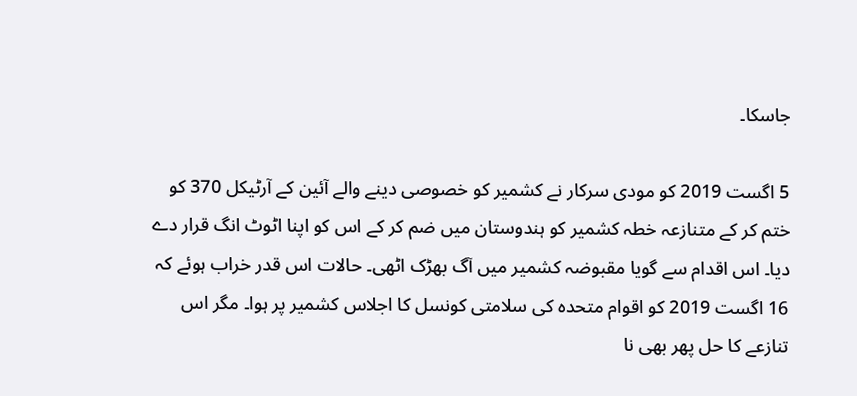جاسکا۔

5 اگست 2019 کو مودی سرکار نے کشمیر کو خصوصی دینے والے آئین کے آرٹیکل 370 کو ختم کر کے متنازعہ خطہ کشمیر کو ہندوستان میں ضم کر کے اس کو اپنا اٹوٹ انگ قرار دے دیا۔ اس اقدام سے گویا مقبوضہ کشمیر میں آگ بھڑک اٹھی۔ حالات اس قدر خراب ہوئے کہ 16 اگست 2019 کو اقوام متحدہ کی سلامتی کونسل کا اجلاس کشمیر پر ہوا۔ مگر اس تنازعے کا حل پھر بھی نا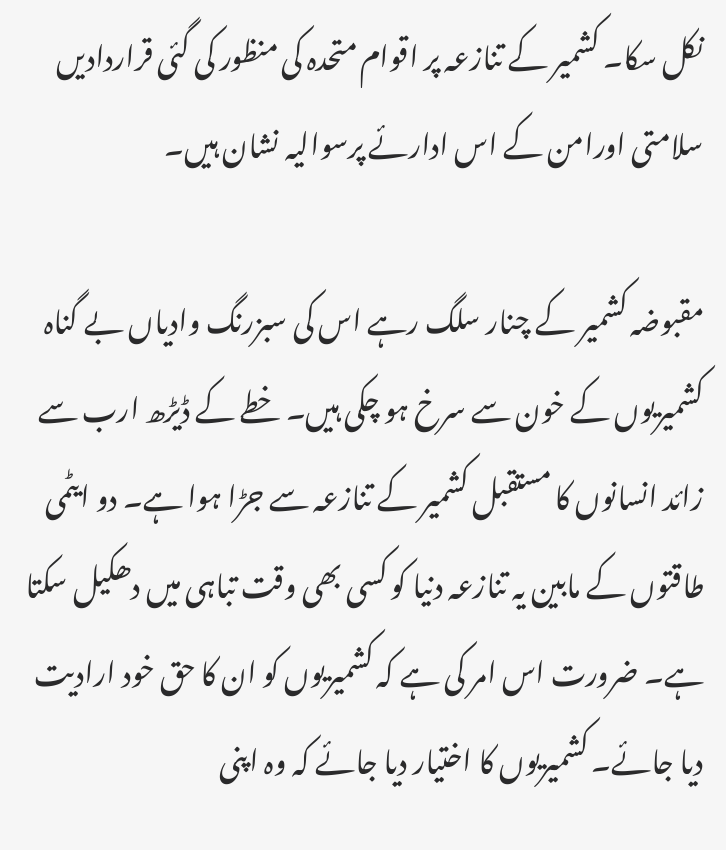نکل سکا۔ کشمیر کے تنازعہ پر اقوام متحدہ کی منظور کی گئی قراردادیں سلامتی اورامن کے اس ادارئے پرسوالیہ نشان ہیں۔

مقبوضہ کشمیر کے چنار سلگ رہے اس کی سبزرنگ وادیاں بے گناہ کشمیریوں کے خون سے سرخ ہو چکی ہیں۔ خطے کے ڈیڑھ ارب سے زائد انسانوں کا مستقبل کشمیر کے تنازعہ سے جڑا ہوا ہے۔ دو ایٹمی طاقتوں کے مابین یہ تنازعہ دنیا کو کسی بھی وقت تباہی میں دھکیل سکتا ہے۔ ضرورت اس امر کی ہے کہ کشمیریوں کو ان کا حق خود ارادیت دیا جائے۔ کشمیریوں کا اختیار دیا جائے کہ وہ اپنی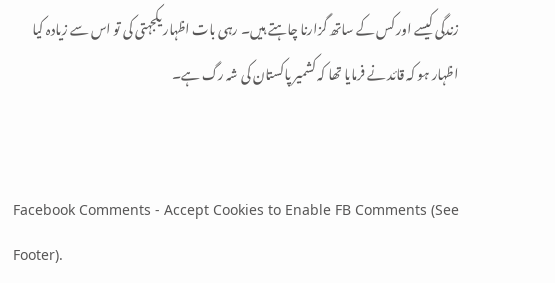زندگی کیسے اور کس کے ساتھ گزارنا چاہتے ہیں۔ رہی بات اظہار یکجہتی کی تو اس سے زیادہ کیا اظہار ہو کہ قائد نے فرمایا تھا کہ کشمیر پاکستان کی شہ رگ ہے۔


Facebook Comments - Accept Cookies to Enable FB Comments (See Footer).